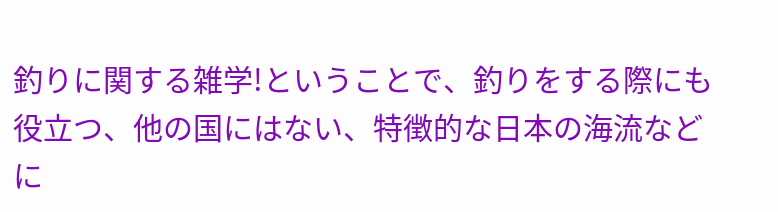釣りに関する雑学!ということで、釣りをする際にも役立つ、他の国にはない、特徴的な日本の海流などに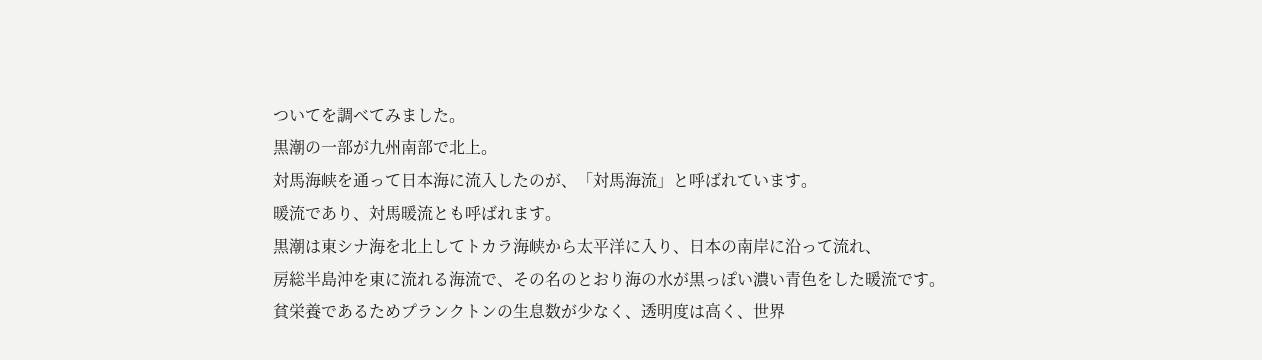ついてを調べてみました。
黒潮の一部が九州南部で北上。
対馬海峡を通って日本海に流入したのが、「対馬海流」と呼ばれています。
暖流であり、対馬暖流とも呼ばれます。
黒潮は東シナ海を北上してトカラ海峡から太平洋に入り、日本の南岸に沿って流れ、
房総半島沖を東に流れる海流で、その名のとおり海の水が黒っぽい濃い青色をした暖流です。
貧栄養であるためプランクトンの生息数が少なく、透明度は高く、世界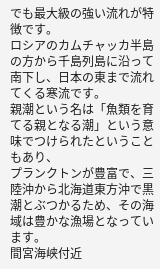でも最大級の強い流れが特徴です。
ロシアのカムチャッカ半島の方から千島列島に沿って南下し、日本の東まで流れてくる寒流です。
親潮という名は「魚類を育てる親となる潮」という意味でつけられたということもあり、
プランクトンが豊富で、三陸沖から北海道東方沖で黒潮とぶつかるため、その海域は豊かな漁場となっています。
間宮海峡付近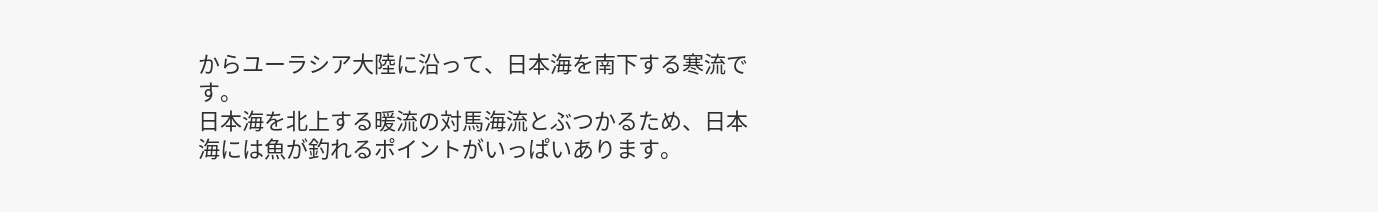からユーラシア大陸に沿って、日本海を南下する寒流です。
日本海を北上する暖流の対馬海流とぶつかるため、日本海には魚が釣れるポイントがいっぱいあります。